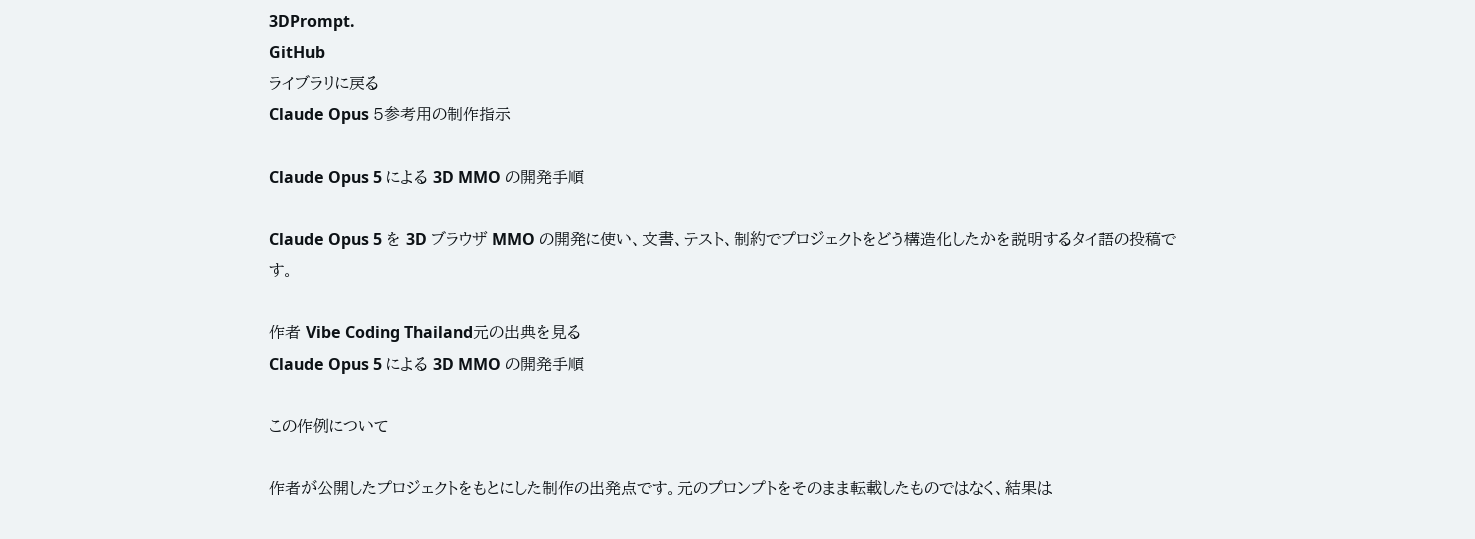3DPrompt.
GitHub
ライブラリに戻る
Claude Opus 5参考用の制作指示

Claude Opus 5 による 3D MMO の開発手順

Claude Opus 5 を 3D ブラウザ MMO の開発に使い、文書、テスト、制約でプロジェクトをどう構造化したかを説明するタイ語の投稿です。

作者 Vibe Coding Thailand元の出典を見る
Claude Opus 5 による 3D MMO の開発手順

この作例について

作者が公開したプロジェクトをもとにした制作の出発点です。元のプロンプトをそのまま転載したものではなく、結果は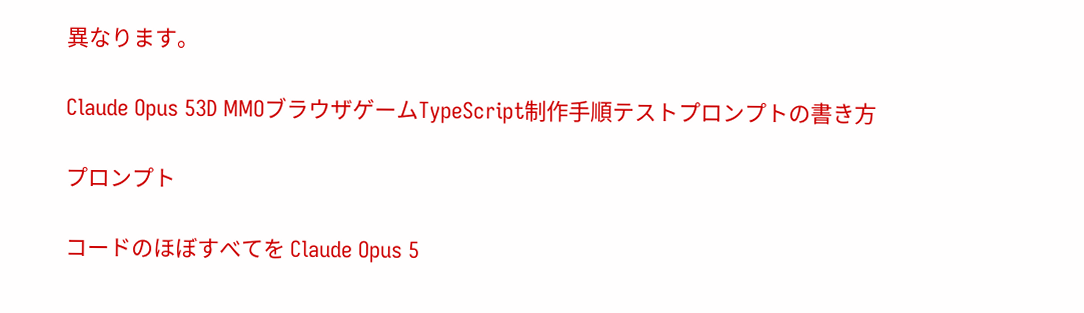異なります。

Claude Opus 53D MMOブラウザゲームTypeScript制作手順テストプロンプトの書き方

プロンプト

コードのほぼすべてを Claude Opus 5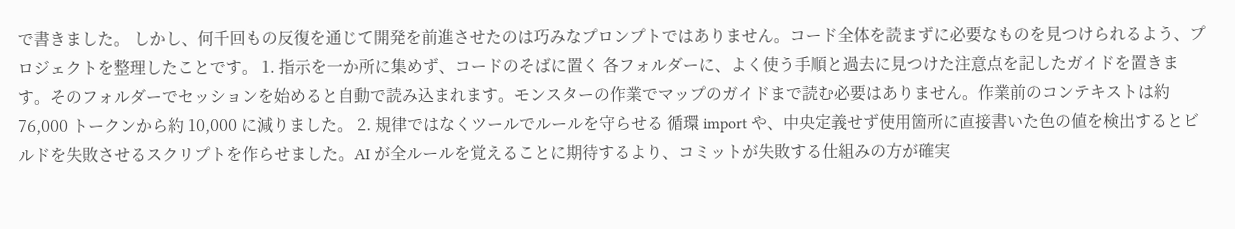で書きました。 しかし、何千回もの反復を通じて開発を前進させたのは巧みなプロンプトではありません。コード全体を読まずに必要なものを見つけられるよう、プロジェクトを整理したことです。 1. 指示を一か所に集めず、コードのそばに置く 各フォルダーに、よく使う手順と過去に見つけた注意点を記したガイドを置きます。そのフォルダーでセッションを始めると自動で読み込まれます。モンスターの作業でマップのガイドまで読む必要はありません。作業前のコンテキストは約 76,000 トークンから約 10,000 に減りました。 2. 規律ではなくツールでルールを守らせる 循環 import や、中央定義せず使用箇所に直接書いた色の値を検出するとビルドを失敗させるスクリプトを作らせました。AI が全ルールを覚えることに期待するより、コミットが失敗する仕組みの方が確実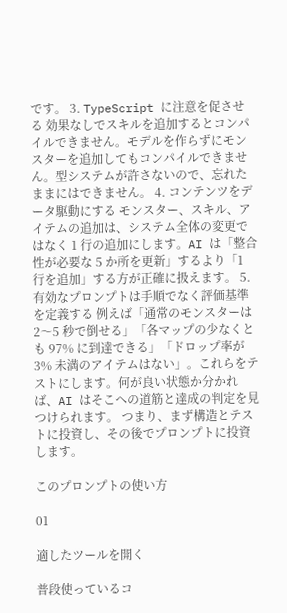です。 3. TypeScript に注意を促させる 効果なしでスキルを追加するとコンパイルできません。モデルを作らずにモンスターを追加してもコンパイルできません。型システムが許さないので、忘れたままにはできません。 4. コンテンツをデータ駆動にする モンスター、スキル、アイテムの追加は、システム全体の変更ではなく 1 行の追加にします。AI は「整合性が必要な 5 か所を更新」するより「1 行を追加」する方が正確に扱えます。 5. 有効なプロンプトは手順でなく評価基準を定義する 例えば「通常のモンスターは 2〜5 秒で倒せる」「各マップの少なくとも 97% に到達できる」「ドロップ率が 3% 未満のアイテムはない」。これらをテストにします。何が良い状態か分かれば、AI はそこへの道筋と達成の判定を見つけられます。 つまり、まず構造とテストに投資し、その後でプロンプトに投資します。

このプロンプトの使い方

01

適したツールを開く

普段使っているコ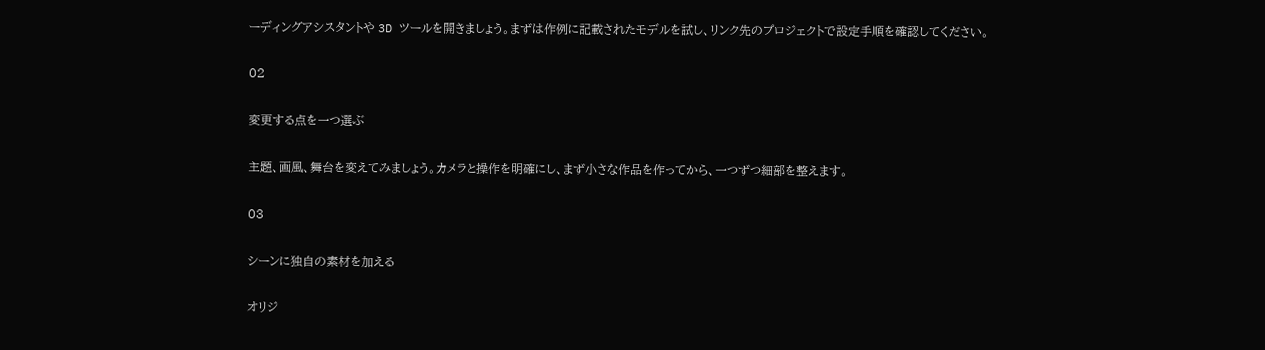ーディングアシスタントや 3D ツールを開きましょう。まずは作例に記載されたモデルを試し、リンク先のプロジェクトで設定手順を確認してください。

02

変更する点を一つ選ぶ

主題、画風、舞台を変えてみましょう。カメラと操作を明確にし、まず小さな作品を作ってから、一つずつ細部を整えます。

03

シーンに独自の素材を加える

オリジ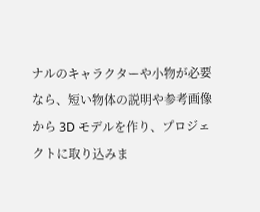ナルのキャラクターや小物が必要なら、短い物体の説明や参考画像から 3D モデルを作り、プロジェクトに取り込みま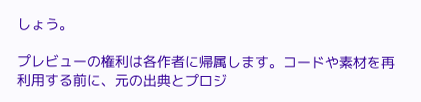しょう。

プレビューの権利は各作者に帰属します。コードや素材を再利用する前に、元の出典とプロジ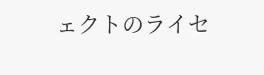ェクトのライセ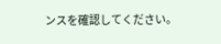ンスを確認してください。